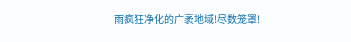雨疯狂净化的广袤地域!尽数笼罩!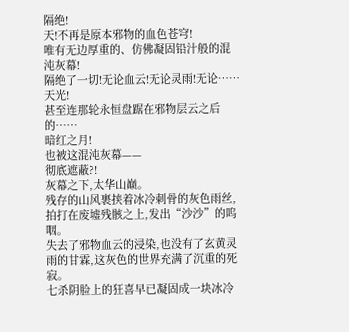隔绝!
天!不再是原本邪物的血色苍穹!
唯有无边厚重的、仿佛凝固铅汁般的混沌灰幕!
隔绝了一切!无论血云!无论灵雨!无论……天光!
甚至连那轮永恒盘踞在邪物层云之后的……
暗红之月!
也被这混沌灰幕——
彻底遮蔽?!
灰幕之下,太华山巅。
残存的山风裹挟着冰冷刺骨的灰色雨丝,拍打在废墟残骸之上,发出“沙沙”的呜咽。
失去了邪物血云的浸染,也没有了玄黄灵雨的甘霖,这灰色的世界充满了沉重的死寂。
七杀阴脸上的狂喜早已凝固成一块冰冷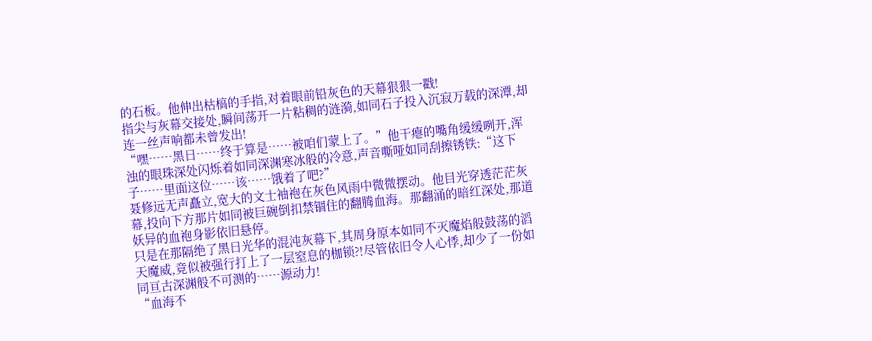的石板。他伸出枯槁的手指,对着眼前铅灰色的天幕狠狠一戳!
指尖与灰幕交接处,瞬间荡开一片粘稠的涟漪,如同石子投入沉寂万载的深潭,却连一丝声响都未曾发出!
“嘿……黑日……终于算是……被咱们蒙上了。”他干瘪的嘴角缓缓咧开,浑浊的眼珠深处闪烁着如同深渊寒冰般的冷意,声音嘶哑如同刮擦锈铁:“这下子……里面这位……该……饿着了吧?”
聂修远无声矗立,宽大的文士袖袍在灰色风雨中微微摆动。他目光穿透茫茫灰幕,投向下方那片如同被巨碗倒扣禁锢住的翻腾血海。那翻涌的暗红深处,那道妖异的血袍身影依旧悬停。
只是在那隔绝了黑日光华的混沌灰幕下,其周身原本如同不灭魔焰般鼓荡的滔天魔威,竟似被强行打上了一层窒息的枷锁?!尽管依旧令人心悸,却少了一份如同亘古深渊般不可测的……源动力!
“血海不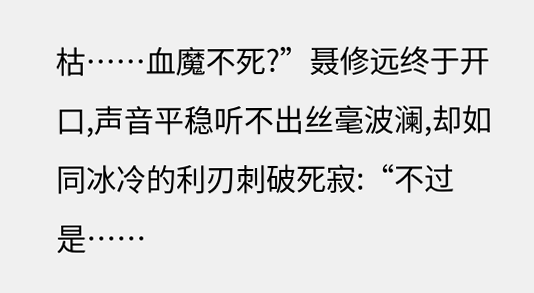枯……血魔不死?”聂修远终于开口,声音平稳听不出丝毫波澜,却如同冰冷的利刃刺破死寂:“不过是……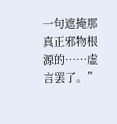一句遮掩那真正邪物根源的……虚言罢了。”